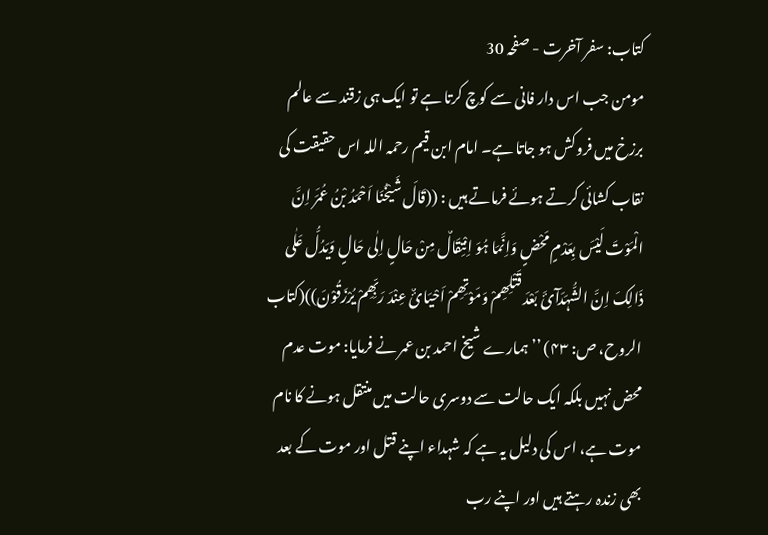کتاب: سفر آخرت - صفحہ 30
مومن جب اس دار فانی سے کوچ کرتا ہے تو ایک ہی زقند سے عالم برزخ میں فروکش ہو جاتا ہے۔ امام ابن قیم رحمہ اللہ اس حقیقت کی نقاب کشائی کرتے ہوئے فرماتے ہیں : ((قَالَ شَیْخُنَا اَحْمَدُ بْنُ عُمَرَ اِنَّ الْمَوْتَ لَیْسَ بِعَدْمٍ مَحْضٍ وَاِنَّمَا ہُوَ اِنْتِقَالٌ مِنْ حَالٍ اِلٰی حَالٍ وَیَدُلُّ عَلٰی ذَالِکَ اِنَّ الشُّہَدَآئَ بَعْدَ قَتْلِھِمْ وَمَوْتِھِمْ اَحْیَائٌ عِنْدَ رَبِّھِمْ یُرْزَقُوْنَ))(کتاب الروح، ص: ۴۳) ’’ہمارے شیخ احمد بن عمر نے فرمایا: موت عدم محض نہیں بلکہ ایک حالت سے دوسری حالت میں منتقل ہونے کا نام موت ہے، اس کی دلیل یہ ہے کہ شہداء اپنے قتل اور موت کے بعد بھی زندہ رہتے ہیں اور اپنے رب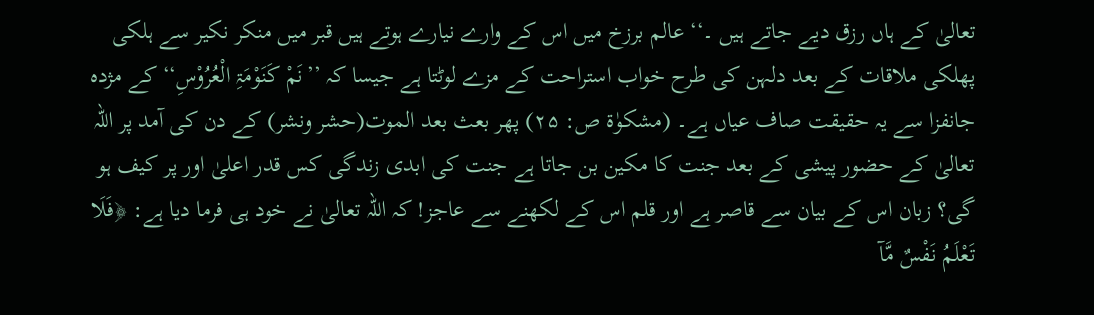تعالیٰ کے ہاں رزق دیے جاتے ہیں ۔‘‘ عالم برزخ میں اس کے وارے نیارے ہوتے ہیں قبر میں منکر نکیر سے ہلکی پھلکی ملاقات کے بعد دلہن کی طرح خواب استراحت کے مزے لوٹتا ہے جیسا کہ ’’نَمْ کَنَوْمَۃِ الْعُرُوْسِ‘‘ کے مژدہ جانفزا سے یہ حقیقت صاف عیاں ہے۔ (مشکوٰۃ ص: ۲۵) پھر بعث بعد الموت(حشر ونشر) کے دن کی آمد پر اللہ تعالیٰ کے حضور پیشی کے بعد جنت کا مکین بن جاتا ہے جنت کی ابدی زندگی کس قدر اعلیٰ اور پر کیف ہو گی؟ زبان اس کے بیان سے قاصر ہے اور قلم اس کے لکھنے سے عاجز! کہ اللہ تعالیٰ نے خود ہی فرما دیا ہے: ﴿فَلَا تَعْلَمُ نَفْسٌ مَّآ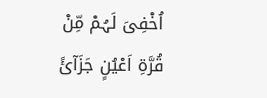اُخْفِیَ لَہُمْ مِّنْ قُرَّۃِ اَعْیُنٍ جَزَآئً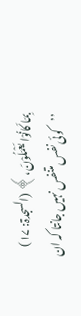بِمَا کَانُوْا یَعْمَلُوْنَ،﴾ (السجدۃ: ۱۷) ’’کوئی نفس متنفس نہیں جانتا کہ ان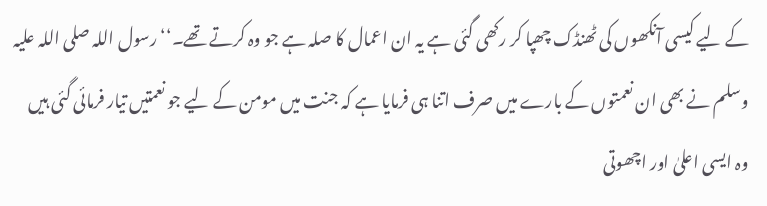کے لیے کیسی آنکھوں کی ٹھنڈک چھپا کر رکھی گئی ہے یہ ان اعمال کا صلہ ہے جو وہ کرتے تھے۔‘‘ رسول اللہ صلی اللہ علیہ وسلم نے بھی ان نعمتوں کے بارے میں صرف اتنا ہی فرمایا ہے کہ جنت میں مومن کے لیے جو نعمتیں تیار فرمائی گئی ہیں وہ ایسی اعلیٰ اور اچھوتی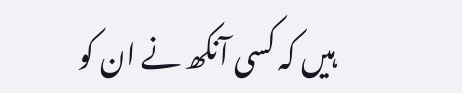ہیں کہ کسی آنکھ نے ان کو